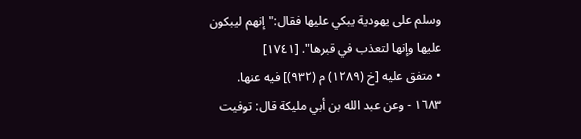وسلم على يهودية يبكي عليها فقال:"إنهم ليبكون عليها وإنها لتعذب في قبرها". [١٧٤١]
• متفق عليه [خ (١٢٨٩) م (٩٣٢)] فيه عنها.
١٦٨٣ - وعن عبد الله بن أبي مليكة قال: توفيت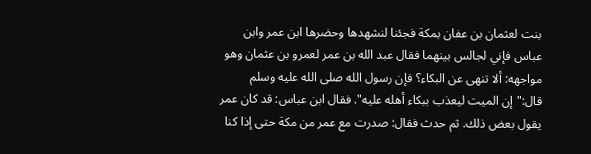بنت لعثمان بن عفان بمكة فجئنا لنشهدها وحضرها ابن عمر وابن عباس فإني لجالس بينهما فقال عبد الله بن عمر لعمرو بن عثمان وهو مواجهه: ألا تنهى عن البكاء؟ فإن رسول الله صلى الله عليه وسلم قال:"إن الميت ليعذب ببكاء أهله عليه". فقال ابن عباس: قد كان عمر يقول بعض ذلك. ثم حدث فقال: صدرت مع عمر من مكة حتى إذا كنا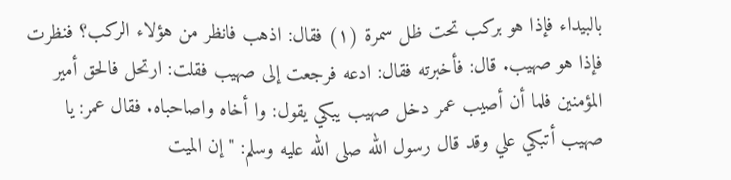بالبيداء فإذا هو بركب تحت ظل سمرة (١) فقال: اذهب فانظر من هؤلاء الركب؟ فنظرت فإذا هو صهيب. قال: فأخبرته فقال: ادعه فرجعت إلى صهيب فقلت: ارتحل فالحق أمير المؤمنين فلما أن أصيب عمر دخل صهيب يبكي يقول: وا أخاه واصاحباه. فقال عمر: يا صهيب أتبكي علي وقد قال رسول الله صلى الله عليه وسلم: " إن الميت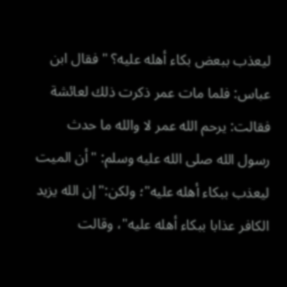ليعذب ببعض بكاء أهله عليه؟ " فقال ابن عباس: فلما مات عمر ذكرت ذلك لعائشة فقالت: يرحم الله عمر لا والله ما حدث رسول الله صلى الله عليه وسلم: "أن الميت ليعذب ببكاء أهله عليه"؛ ولكن:"إن الله يزيد الكافر عذابا ببكاء أهله عليه"، وقالت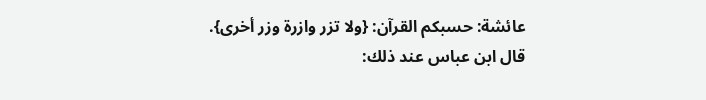عائشة: حسبكم القرآن: {ولا تزر وازرة وزر أخرى}.
قال ابن عباس عند ذلك: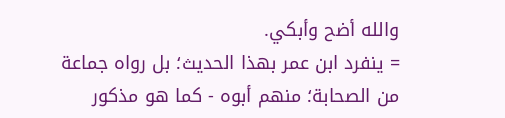والله أضح وأبكي.
= ينفرد ابن عمر بهذا الحديث؛ بل رواه جماعة من الصحابة؛ منهم أبوه - كما هو مذكور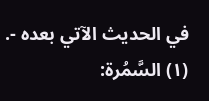في الحديث الآتي بعده -. (١) السَّمُرة: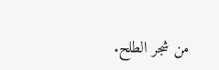من شجر الطلح.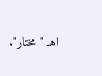اهـ "مختار".